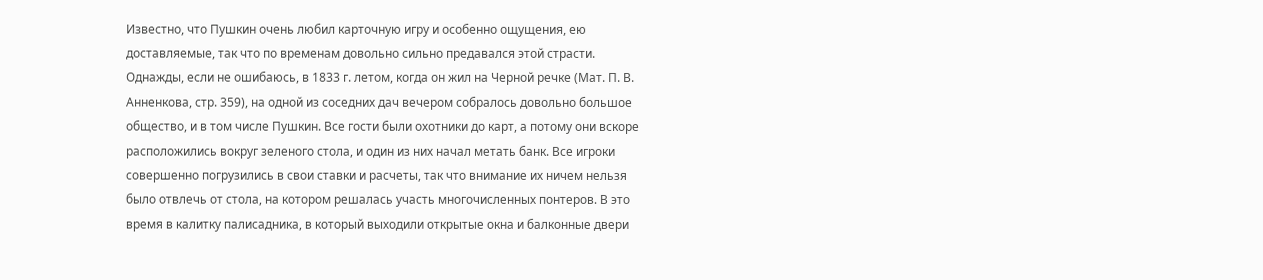Известно, что Пушкин очень любил карточную игру и особенно ощущения, ею доставляемые, так что по временам довольно сильно предавался этой страсти. Однажды, если не ошибаюсь, в 1833 г. летом, когда он жил на Черной речке (Мат. П. В. Анненкова, стр. 359), на одной из соседних дач вечером собралось довольно большое общество, и в том числе Пушкин. Все гости были охотники до карт, а потому они вскоре расположились вокруг зеленого стола, и один из них начал метать банк. Все игроки совершенно погрузились в свои ставки и расчеты, так что внимание их ничем нельзя было отвлечь от стола, на котором решалась участь многочисленных понтеров. В это время в калитку палисадника, в который выходили открытые окна и балконные двери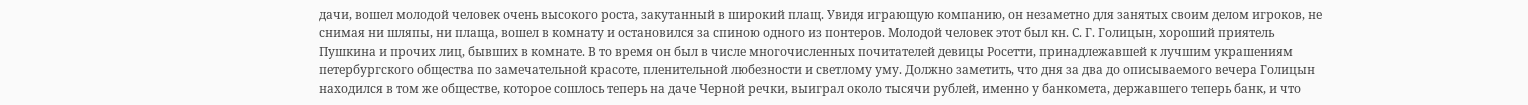дачи, вошел молодой человек очень высокого роста, закутанный в широкий плащ. Увидя играющую компанию, он незаметно для занятых своим делом игроков, не снимая ни шляпы, ни плаща, вошел в комнату и остановился за спиною одного из понтеров. Молодой человек этот был кн. С. Г. Голицын, хороший приятель Пушкина и прочих лиц, бывших в комнате. В то время он был в числе многочисленных почитателей девицы Росетти, принадлежавшей к лучшим украшениям петербургского общества по замечательной красоте, пленительной любезности и светлому уму. Должно заметить, что дня за два до описываемого вечера Голицын находился в том же обществе, которое сошлось теперь на даче Черной речки, выиграл около тысячи рублей, именно у банкомета, державшего теперь банк, и что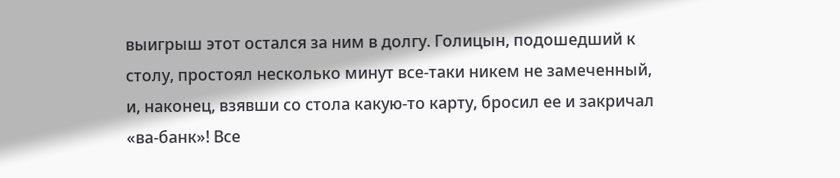выигрыш этот остался за ним в долгу. Голицын, подошедший к столу, простоял несколько минут все-таки никем не замеченный, и, наконец, взявши со стола какую-то карту, бросил ее и закричал «ва-банк»! Все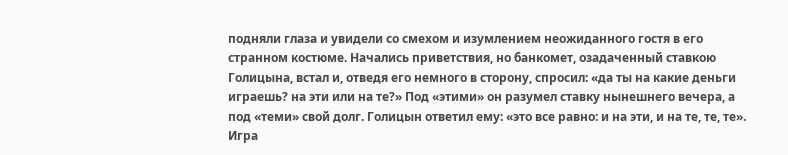подняли глаза и увидели со смехом и изумлением неожиданного гостя в его странном костюме. Начались приветствия, но банкомет, озадаченный ставкою Голицына, встал и, отведя его немного в сторону, спросил: «да ты на какие деньги играешь? на эти или на те?» Под «этими» он разумел ставку нынешнего вечера, а под «теми» свой долг. Голицын ответил ему: «это все равно: и на эти, и на те, те, те». Игра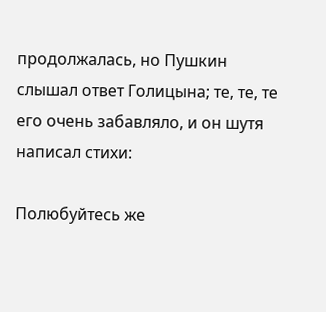продолжалась, но Пушкин слышал ответ Голицына; те, те, те его очень забавляло, и он шутя написал стихи:

Полюбуйтесь же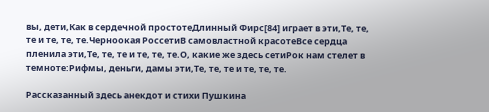вы, дети,Как в сердечной простотеДлинный Фирс[84] играет в эти,Те, те, те и те, те, те.Черноокая РоссетиВ самовластной красотеВсе сердца пленила эти,Те, те, те и те, те, те.О, какие же здесь сетиРок нам стелет в темноте:Рифмы, деньги, дамы эти,Те, те, те и те, те, те.

Рассказанный здесь анекдот и стихи Пушкина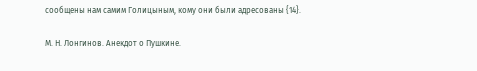сообщены нам самим Голицыным, кому они были адресованы {14}.

М. Н. Лонгинов. Анекдот о Пушкине.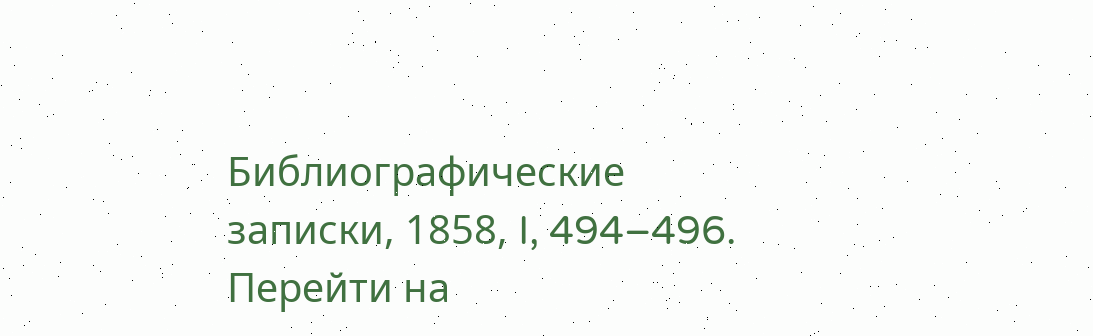Библиографические записки, 1858, I, 494–496.
Перейти на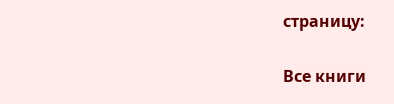страницу:

Все книги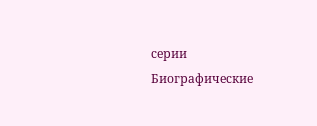серии Биографические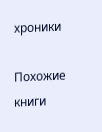хроники

Похожие книги